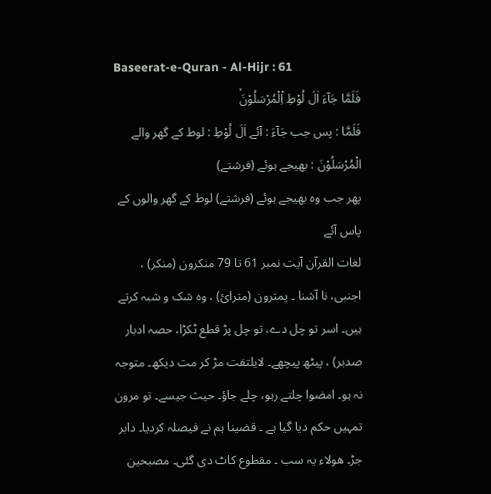Baseerat-e-Quran - Al-Hijr : 61
فَلَمَّا جَآءَ اٰلَ لُوْطِ اِ۟لْمُرْسَلُوْنَۙ
فَلَمَّا : پس جب جَآءَ : آئے اٰلَ لُوْطِ : لوط کے گھر والے الْمُرْسَلُوْنَ : بھیجے ہوئے (فرشتے)
پھر جب وہ بھیجے ہوئے (فرشتے) لوط کے گھر والوں کے پاس آئے
لغات القرآن آیت نمبر 61 تا 79 منکرون (منکر) ، اجنبی، نا آشنا ۔ یمترون (مترائ) ، وہ شک و شبہ کرتے ہیں۔ اسر تو چل دے، تو چل پڑ قطع ٹکڑا، حصہ ادبار صدبر) ، پیٹھ پیچھے۔ لایلتفت مڑ کر مت دیکھ۔ متوجہ نہ ہو۔ امضوا چلتے رہو، چلے جاؤ۔ حیث جیسے۔ تو مرون تمہیں حکم دیا گیا ہے ۔ قضینا ہم نے فیصلہ کردیا۔ دابر جڑ۔ ھولاء یہ سب ۔ مقطوع کاٹ دی گئی۔ مصبحین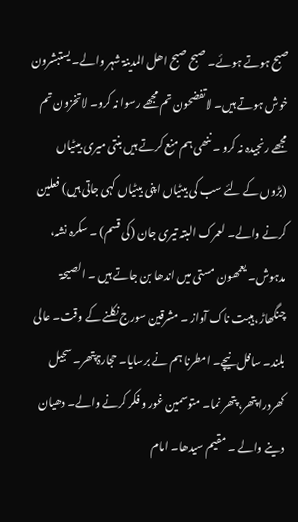صبح ہوتے ہوئے۔ صبح صبح اھل المدینۃ شہر والے۔ یستبشرون خوش ہوتے ہیں۔ لاتفضحون تم مجھے رسوا نہ کرو۔ لاتخزون تم مجھے رنجیدہ نہ کرو ۔ ننھی ہم منع کرتے ہیں بنتی میری بیٹیاں (بڑوں کے لئے سب کی بیٹیاں اپنی بیٹیاں کہی جاتی ہیں) فعلین کرنے والے۔ لعمرک البتہ تیری جان (کی قسم) ۔ سکرہ نشہ، مدہوش۔ یعمھون مستی میں اندھا بن جاتے ہیں ۔ الصیحۃ چنگھاڑ، ہیبت ناک آواز ۔ مشرقین سورج نکلنے کے وقت۔ عالی بلند۔ سافل نیچے۔ امطرنا ہم نے برسایا۔ حجارۃ پتھر۔ سجیل کھردرا پتھر، پتھر نما۔ متوسمین غور و فکر کرنے والے۔ دھیان دینے والے ۔ مقیم سیدھا۔ امام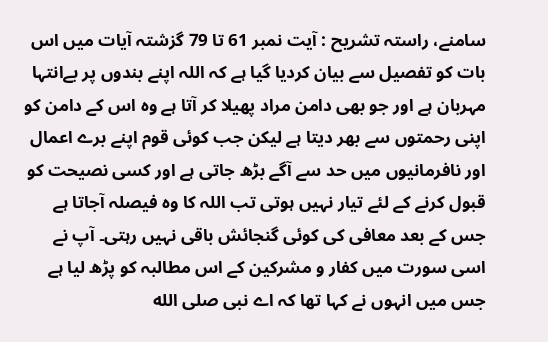سامنے، راستہ تشریح : آیت نمبر 61 تا 79 گزشتہ آیات میں اس بات کو تفصیل سے بیان کردیا گیا ہے کہ اللہ اپنے بندوں پر بےانتہا مہربان ہے اور جو بھی دامن مراد پھیلا کر آتا ہے وہ اس کے دامن کو اپنی رحمتوں سے بھر دیتا ہے لیکن جب کوئی قوم اپنے برے اعمال اور نافرمانیوں میں حد سے آگے بڑھ جاتی ہے اور کسی نصیحت کو قبول کرنے کے لئے تیار نہیں ہوتی تب اللہ کا وہ فیصلہ آجاتا ہے جس کے بعد معافی کی کوئی گنجائش باقی نہیں رہتی۔ آپ نے اسی سورت میں کفار و مشرکین کے اس مطالبہ کو پڑھ لیا ہے جس میں انہوں نے کہا تھا کہ اے نبی صلى الله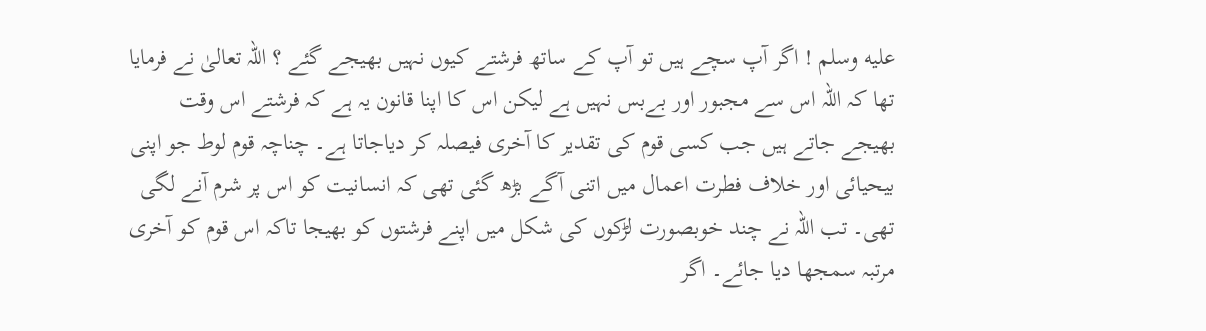عليه وسلم ! اگر آپ سچے ہیں تو آپ کے ساتھ فرشتے کیوں نہیں بھیجے گئے ؟ اللہ تعالیٰ نے فرمایا تھا کہ اللہ اس سے مجبور اور بےبس نہیں ہے لیکن اس کا اپنا قانون یہ ہے کہ فرشتے اس وقت بھیجے جاتے ہیں جب کسی قوم کی تقدیر کا آخری فیصلہ کر دیاجاتا ہے۔ چناچہ قوم لوط جو اپنی بیحیائی اور خلاف فطرت اعمال میں اتنی آگے بڑھ گئی تھی کہ انسانیت کو اس پر شرم آنے لگی تھی۔ تب اللہ نے چند خوبصورت لڑکوں کی شکل میں اپنے فرشتوں کو بھیجا تاکہ اس قوم کو آخری مرتبہ سمجھا دیا جائے۔ اگر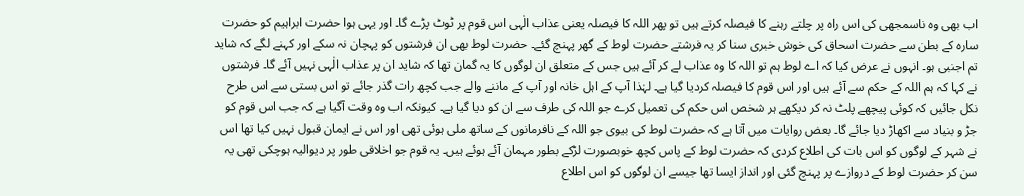اب بھی وہ ناسمجھی کی اس راہ پر چلتے رہنے کا فیصلہ کرتے ہیں تو پھر اللہ کا فیصلہ یعنی عذاب الٰہی اس قوم پر ٹوٹ پڑے گا۔ اور یہی ہوا حضرت ابراہیم کو حضرت سارہ کے بطن سے حضرت اسحاق کی خوش خبری سنا کر یہ فرشتے حضرت لوط کے گھر پہنچ گئے۔ حضرت لوط بھی ان فرشتوں کو پہچان نہ سکے اور کہنے لگے کہ شاید تم اجنبی ہو۔ انہوں نے عرض کیا کہ اے لوط ہم تو اللہ کا وہ عذاب لے کر آئے ہیں جس کے متعلق ان لوگوں کا یہ گمان تھا کہ شاید ان پر عذاب الٰہی نہیں آئے گا۔ فرشتوں نے کہا کہ ہم اللہ کے حکم سے آئے ہیں اور اس قوم کا فیصلہ کردیا گیا ہے۔ لہٰذا آپ کے اہل خانہ اور آپ کے ماننے والے جب کچھ رات گذر جائے تو اس بستی سے اس طرح نکل جائیں کہ کوئی پیچھے پلٹ نہ کر دیکھے ہر شخص اس حکم کی تعمیل کرے جو اللہ کی طرف سے ان کو دیا گیا ہے۔ کیونکہ اب وہ وقت آگیا ہے کہ جب اس قوم کو جڑ و بنیاد سے اکھاڑ دیا جائے گا۔ بعض روایات میں آتا ہے کہ حضرت لوط کی بیوی جو اللہ کے نافرمانوں کے ساتھ ملی ہوئی تھی اور اس نے ایمان قبول نہیں کیا تھا اس نے شہر کے لوگوں کو اس بات کی اطلاع کردی کہ حضرت لوط کے پاس کچھ خوبصورت لڑکے بطور مہمان آئے ہوئے ہیں۔ یہ قوم جو اخلاقی طور پر دیوالیہ ہوچکی تھی یہ سن کر حضرت لوط کے دروازے پر پہنچ گئی اور انداز ایسا تھا جیسے ان لوگوں کو اس اطلاع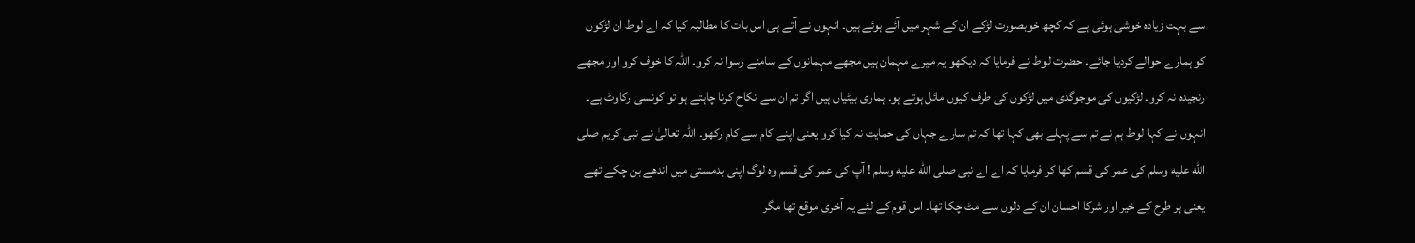سے بہت زیادہ خوشی ہوئی ہے کہ کچھ خوبصورت لڑکے ان کے شہر میں آئے ہوئے ہیں۔ انہوں نے آتے ہی اس بات کا مطالبہ کیا کہ اے لوط ان لڑکوں کو ہمارے حوالے کردیا جائے۔ حضرت لوط نے فرمایا کہ دیکھو یہ میرے مہمان ہیں مجھے مہمانوں کے سامنے رسوا نہ کرو۔ اللہ کا خوف کرو اور مجھے رنجیدہ نہ کرو۔ لڑکیوں کی موجوگدی میں لڑکوں کی طرف کیوں مائل ہوتے ہو۔ ہماری بیٹیاں ہیں اگر تم ان سے نکاح کرنا چاہتے ہو تو کونسی رکاوٹ ہے۔ انہوں نے کہا لوط ہم نے تم سے پہلے بھی کہا تھا کہ تم سارے جہاں کی حمایت نہ کیا کرو یعنی اپنے کام سے کام رکھو۔ اللہ تعالیٰ نے نبی کریم صلى الله عليه وسلم کی عمر کی قسم کھا کر فرمایا کہ اے اے نبی صلى الله عليه وسلم ! آپ کی عمر کی قسم وہ لوگ اپنی بدمستی میں اندھے بن چکے تھے یعنی ہر طرح کے خیر اور شرکا احسان ان کے دلوں سے مٹ چکا تھا۔ اس قوم کے لئے یہ آخری موقع تھا مگر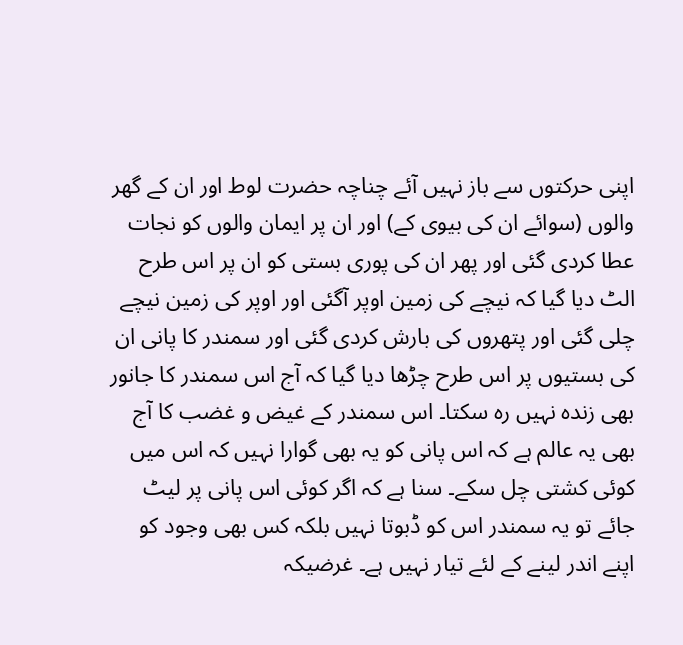اپنی حرکتوں سے باز نہیں آئے چناچہ حضرت لوط اور ان کے گھر والوں (سوائے ان کی بیوی کے) اور ان پر ایمان والوں کو نجات عطا کردی گئی اور پھر ان کی پوری بستی کو ان پر اس طرح الٹ دیا گیا کہ نیچے کی زمین اوپر آگئی اور اوپر کی زمین نیچے چلی گئی اور پتھروں کی بارش کردی گئی اور سمندر کا پانی ان کی بستیوں پر اس طرح چڑھا دیا گیا کہ آج اس سمندر کا جانور بھی زندہ نہیں رہ سکتا۔ اس سمندر کے غیض و غضب کا آج بھی یہ عالم ہے کہ اس پانی کو یہ بھی گوارا نہیں کہ اس میں کوئی کشتی چل سکے۔ سنا ہے کہ اگر کوئی اس پانی پر لیٹ جائے تو یہ سمندر اس کو ڈبوتا نہیں بلکہ کس بھی وجود کو اپنے اندر لینے کے لئے تیار نہیں ہے۔ غرضیکہ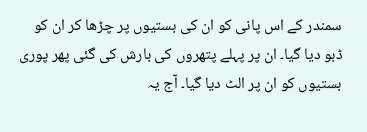سمندر کے اس پانی کو ان کی بستیوں پر چڑھا کر ان کو ڈبو دیا گیا۔ ان پر پہلے پتھروں کی بارش کی گئی پھر پوری بستیوں کو ان پر الٹ دیا گیا۔ آج یہ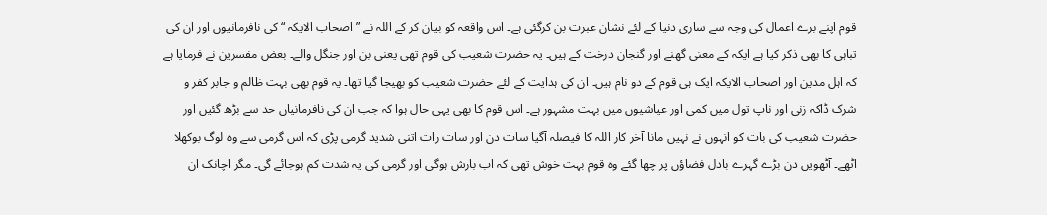قوم اپنے برے اعمال کی وجہ سے ساری دنیا کے لئے نشان عبرت بن کرگئی ہے۔ اس واقعہ کو بیان کر کے اللہ نے ” اصحاب الایکہ “ کی نافرمانیوں اور ان کی تباہی کا بھی ذکر کیا ہے ایکہ کے معنی گھنے اور گنجان درخت کے ہیں۔ یہ حضرت شعیب کی قوم تھی یعنی بن اور جنگل والے۔ بعض مفسرین نے فرمایا ہے کہ اہل مدین اور اصحاب الایکہ ایک ہی قوم کے دو نام ہیں۔ ان کی ہدایت کے لئے حضرت شعیب کو بھیجا گیا تھا۔ یہ قوم بھی بہت ظالم و جابر کفر و شرک ڈاکہ زنی اور ناپ تول میں کمی اور عیاشیوں میں بہت مشہور ہے۔ اس قوم کا بھی یہی حال ہوا کہ جب ان کی نافرمانیاں حد سے بڑھ گئیں اور حضرت شعیب کی بات کو انہوں نے نہیں مانا آخر کار اللہ کا فیصلہ آگیا سات دن اور سات رات اتنی شدید گرمی پڑی کہ اس گرمی سے وہ لوگ بوکھلا اٹھے۔ آٹھویں دن بڑے گہرے بادل فضاؤں پر چھا گئے وہ قوم بہت خوش تھی کہ اب بارش ہوگی اور گرمی کی یہ شدت کم ہوجائے گی۔ مگر اچانک ان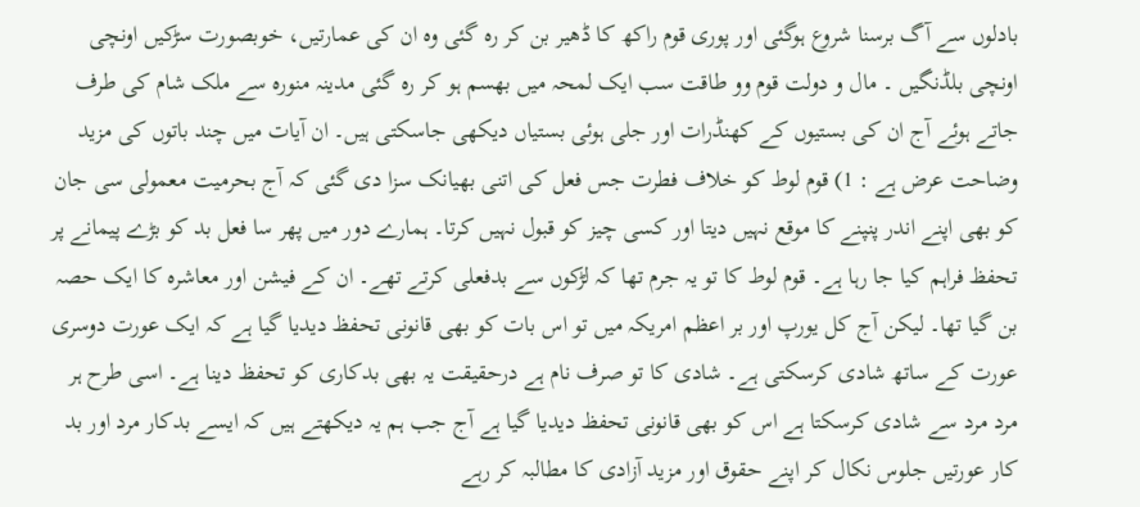بادلوں سے آگ برسنا شروع ہوگئی اور پوری قوم راکھ کا ڈھیر بن کر رہ گئی وہ ان کی عمارتیں، خوبصورت سڑکیں اونچی اونچی بلڈنگیں ۔ مال و دولت قوم وو طاقت سب ایک لمحہ میں بھسم ہو کر رہ گئی مدینہ منورہ سے ملک شام کی طرف جاتے ہوئے آج ان کی بستیوں کے کھنڈرات اور جلی ہوئی بستیاں دیکھی جاسکتی ہیں۔ ان آیات میں چند باتوں کی مزید وضاحت عرض ہے : 1) قوم لوط کو خلاف فطرت جس فعل کی اتنی بھیانک سزا دی گئی کہ آج بحرمیت معمولی سی جان کو بھی اپنے اندر پنپنے کا موقع نہیں دیتا اور کسی چیز کو قبول نہیں کرتا۔ ہمارے دور میں پھر سا فعل بد کو بڑے پیمانے پر تحفظ فراہم کیا جا رہا ہے۔ قوم لوط کا تو یہ جرم تھا کہ لڑکوں سے بدفعلی کرتے تھے۔ ان کے فیشن اور معاشرہ کا ایک حصہ بن گیا تھا۔ لیکن آج کل یورپ اور بر اعظم امریکہ میں تو اس بات کو بھی قانونی تحفظ دیدیا گیا ہے کہ ایک عورت دوسری عورت کے ساتھ شادی کرسکتی ہے۔ شادی کا تو صرف نام ہے درحقیقت یہ بھی بدکاری کو تحفظ دینا ہے۔ اسی طرح ہر مرد مرد سے شادی کرسکتا ہے اس کو بھی قانونی تحفظ دیدیا گیا ہے آج جب ہم یہ دیکھتے ہیں کہ ایسے بدکار مرد اور بد کار عورتیں جلوس نکال کر اپنے حقوق اور مزید آزادی کا مطالبہ کر رہے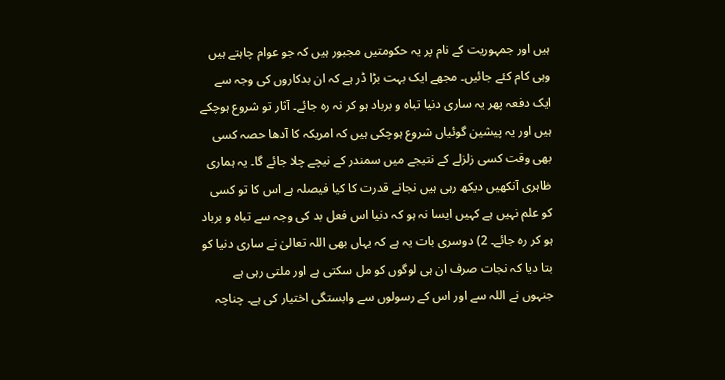ہیں اور جمہوریت کے نام پر یہ حکومتیں مجبور ہیں کہ جو عوام چاہتے ہیں وہی کام کئے جائیں۔ مجھے ایک بہت بڑا ڈر ہے کہ ان بدکاروں کی وجہ سے ایک دفعہ پھر یہ ساری دنیا تباہ و برباد ہو کر نہ رہ جائے۔ آثار تو شروع ہوچکے ہیں اور یہ پیشین گوئیاں شروع ہوچکی ہیں کہ امریکہ کا آدھا حصہ کسی بھی وقت کسی زلزلے کے نتیجے میں سمندر کے نیچے چلا جائے گا۔ یہ ہماری ظاہری آنکھیں دیکھ رہی ہیں نجانے قدرت کا کیا فیصلہ ہے اس کا تو کسی کو علم نہیں ہے کہیں ایسا نہ ہو کہ دنیا اس فعل بد کی وجہ سے تباہ و برباد ہو کر رہ جائے۔ 2) دوسری بات یہ ہے کہ یہاں بھی اللہ تعالیٰ نے ساری دنیا کو بتا دیا کہ نجات صرف ان ہی لوگوں کو مل سکتی ہے اور ملتی رہی ہے جنہوں نے اللہ سے اور اس کے رسولوں سے وابستگی اختیار کی ہے۔ چناچہ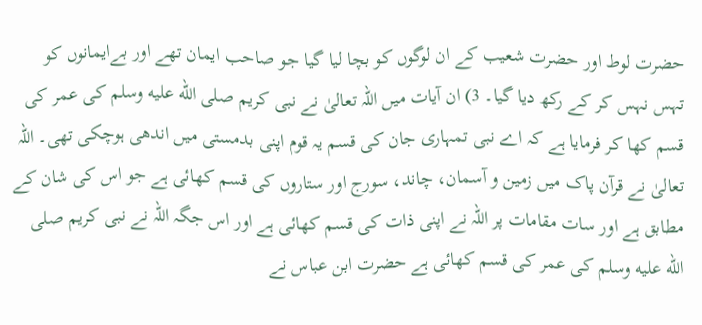حضرت لوط اور حضرت شعیب کے ان لوگوں کو بچا لیا گیا جو صاحب ایمان تھے اور بےایمانوں کو تہس نہس کر کے رکھ دیا گیا۔ 3) ان آیات میں اللہ تعالیٰ نے نبی کریم صلى الله عليه وسلم کی عمر کی قسم کھا کر فرمایا ہے کہ اے نبی تمہاری جان کی قسم یہ قوم اپنی بدمستی میں اندھی ہوچکی تھی۔ اللہ تعالیٰ نے قرآن پاک میں زمین و آسمان، چاند، سورج اور ستاروں کی قسم کھائی ہے جو اس کی شان کے مطابق ہے اور سات مقامات پر اللہ نے اپنی ذات کی قسم کھائی ہے اور اس جگہ اللہ نے نبی کریم صلى الله عليه وسلم کی عمر کی قسم کھائی ہے حضرت ابن عباس نے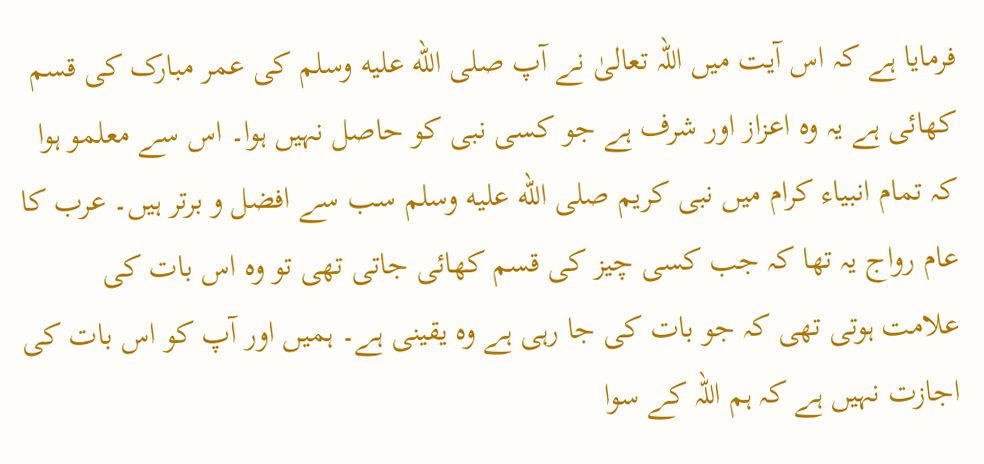فرمایا ہے کہ اس آیت میں اللہ تعالیٰ نے آپ صلى الله عليه وسلم کی عمر مبارک کی قسم کھائی ہے یہ وہ اعزاز اور شرف ہے جو کسی نبی کو حاصل نہیں ہوا۔ اس سے معلمو ہوا کہ تمام انبیاء کرام میں نبی کریم صلى الله عليه وسلم سب سے افضل و برتر ہیں۔ عرب کا عام رواج یہ تھا کہ جب کسی چیز کی قسم کھائی جاتی تھی تو وہ اس بات کی علامت ہوتی تھی کہ جو بات کی جا رہی ہے وہ یقینی ہے۔ ہمیں اور آپ کو اس بات کی اجازت نہیں ہے کہ ہم اللہ کے سوا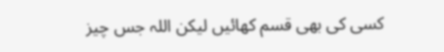کسی کی بھی قسم کھائیں لیکن اللہ جس چیز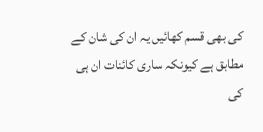کی بھی قسم کھائیں یہ ان کی شان کے مطابق ہے کیونکہ ساری کائنات ان ہی کی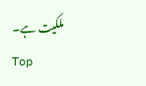ملکیت ہے۔
Top